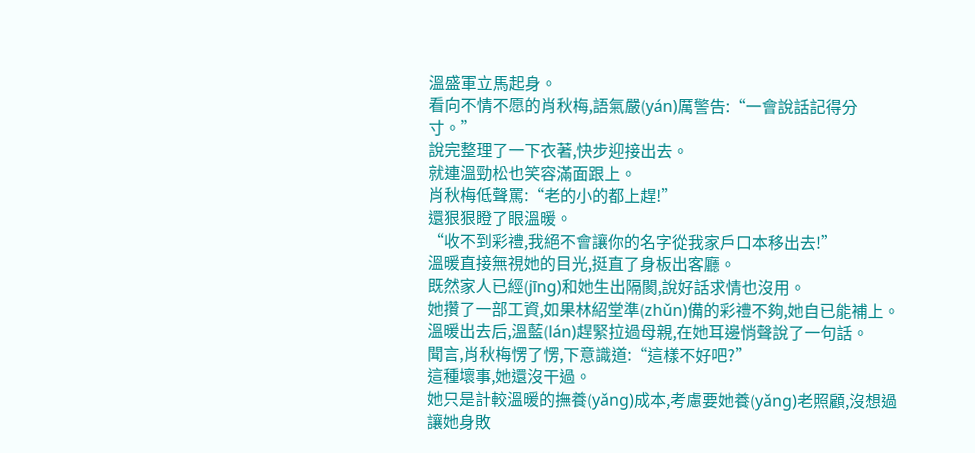溫盛軍立馬起身。
看向不情不愿的肖秋梅,語氣嚴(yán)厲警告:“一會說話記得分寸。”
說完整理了一下衣著,快步迎接出去。
就連溫勁松也笑容滿面跟上。
肖秋梅低聲罵:“老的小的都上趕!”
還狠狠瞪了眼溫暖。
“收不到彩禮,我絕不會讓你的名字從我家戶口本移出去!”
溫暖直接無視她的目光,挺直了身板出客廳。
既然家人已經(jīng)和她生出隔閡,說好話求情也沒用。
她攢了一部工資,如果林紹堂準(zhǔn)備的彩禮不夠,她自已能補上。
溫暖出去后,溫藍(lán)趕緊拉過母親,在她耳邊悄聲說了一句話。
聞言,肖秋梅愣了愣,下意識道:“這樣不好吧?”
這種壞事,她還沒干過。
她只是計較溫暖的撫養(yǎng)成本,考慮要她養(yǎng)老照顧,沒想過讓她身敗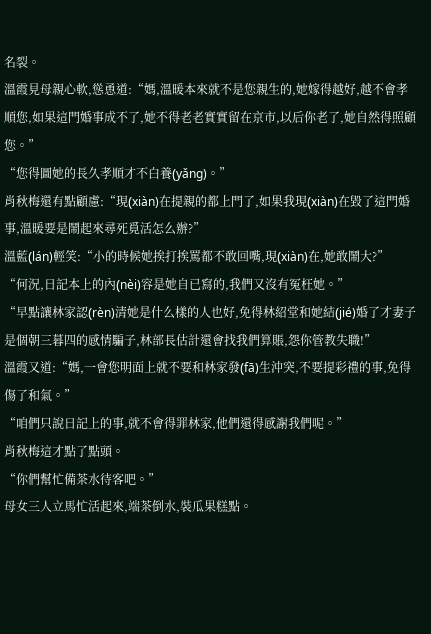名裂。
溫霞見母親心軟,慫恿道:“媽,溫暖本來就不是您親生的,她嫁得越好,越不會孝順您,如果這門婚事成不了,她不得老老實實留在京市,以后你老了,她自然得照顧您。”
“您得圖她的長久孝順才不白養(yǎng)。”
肖秋梅還有點顧慮:“現(xiàn)在提親的都上門了,如果我現(xiàn)在毀了這門婚事,溫暖要是鬧起來尋死覓活怎么辦?”
溫藍(lán)輕笑:“小的時候她挨打挨罵都不敢回嘴,現(xiàn)在,她敢鬧大?”
“何況,日記本上的內(nèi)容是她自已寫的,我們又沒有冤枉她。”
“早點讓林家認(rèn)清她是什么樣的人也好,免得林紹堂和她結(jié)婚了才妻子是個朝三暮四的感情騙子,林部長估計還會找我們算賬,怨你管教失職!”
溫霞又道:“媽,一會您明面上就不要和林家發(fā)生沖突,不要提彩禮的事,免得傷了和氣。”
“咱們只說日記上的事,就不會得罪林家,他們還得感謝我們呢。”
肖秋梅這才點了點頭。
“你們幫忙備茶水待客吧。”
母女三人立馬忙活起來,端茶倒水,裝瓜果糕點。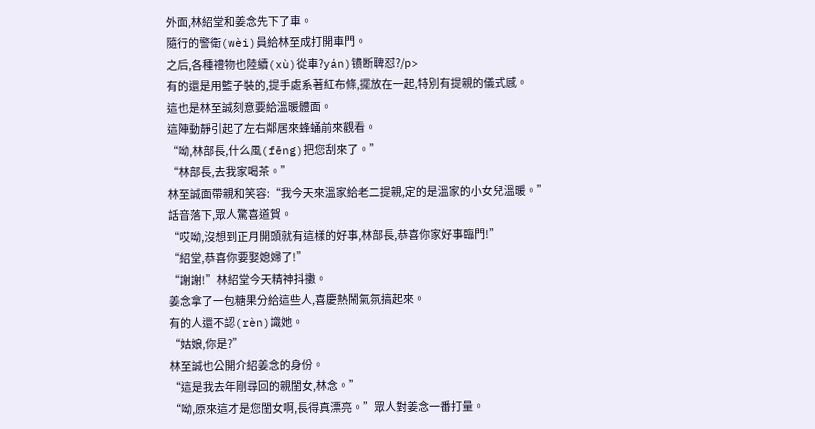外面,林紹堂和姜念先下了車。
隨行的警衛(wèi)員給林至成打開車門。
之后,各種禮物也陸續(xù)從車?yán)镄断聛怼?/p>
有的還是用籃子裝的,提手處系著紅布條,擺放在一起,特別有提親的儀式感。
這也是林至誠刻意要給溫暖體面。
這陣動靜引起了左右鄰居來蜂蛹前來觀看。
“呦,林部長,什么風(fēng)把您刮來了。”
“林部長,去我家喝茶。”
林至誠面帶親和笑容:“我今天來溫家給老二提親,定的是溫家的小女兒溫暖。”
話音落下,眾人驚喜道賀。
“哎呦,沒想到正月開頭就有這樣的好事,林部長,恭喜你家好事臨門!”
“紹堂,恭喜你要娶媳婦了!”
“謝謝!”林紹堂今天精神抖擻。
姜念拿了一包糖果分給這些人,喜慶熱鬧氣氛搞起來。
有的人還不認(rèn)識她。
“姑娘,你是?”
林至誠也公開介紹姜念的身份。
“這是我去年剛尋回的親閨女,林念。”
“呦,原來這才是您閨女啊,長得真漂亮。”眾人對姜念一番打量。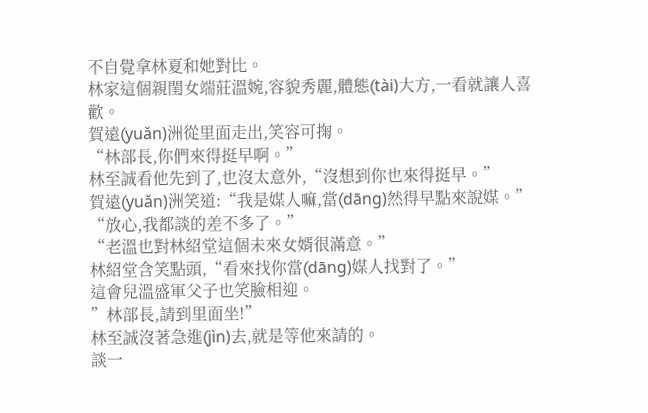不自覺拿林夏和她對比。
林家這個親閨女端莊溫婉,容貌秀麗,體態(tài)大方,一看就讓人喜歡。
賀遠(yuǎn)洲從里面走出,笑容可掬。
“林部長,你們來得挺早啊。”
林至誠看他先到了,也沒太意外,“沒想到你也來得挺早。”
賀遠(yuǎn)洲笑道:“我是媒人嘛,當(dāng)然得早點來說媒。”
“放心,我都談的差不多了。”
“老溫也對林紹堂這個未來女婿很滿意。”
林紹堂含笑點頭,“看來找你當(dāng)媒人找對了。”
這會兒溫盛軍父子也笑臉相迎。
”林部長,請到里面坐!”
林至誠沒著急進(jìn)去,就是等他來請的。
談一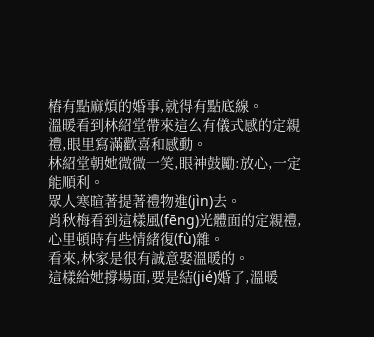樁有點麻煩的婚事,就得有點底線。
溫暖看到林紹堂帶來這么有儀式感的定親禮,眼里寫滿歡喜和感動。
林紹堂朝她微微一笑,眼神鼓勵:放心,一定能順利。
眾人寒暄著提著禮物進(jìn)去。
肖秋梅看到這樣風(fēng)光體面的定親禮,心里頓時有些情緒復(fù)雜。
看來,林家是很有誠意娶溫暖的。
這樣給她撐場面,要是結(jié)婚了,溫暖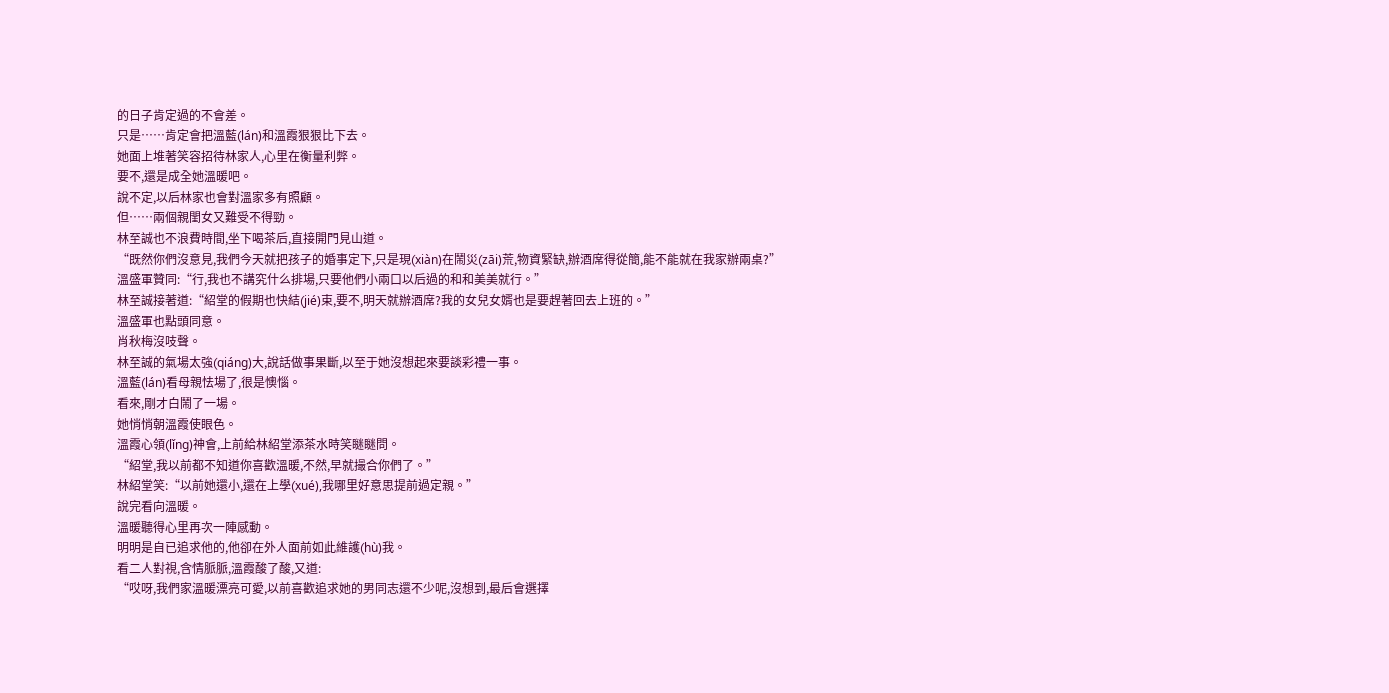的日子肯定過的不會差。
只是……肯定會把溫藍(lán)和溫霞狠狠比下去。
她面上堆著笑容招待林家人,心里在衡量利弊。
要不,還是成全她溫暖吧。
說不定,以后林家也會對溫家多有照顧。
但……兩個親閨女又難受不得勁。
林至誠也不浪費時間,坐下喝茶后,直接開門見山道。
“既然你們沒意見,我們今天就把孩子的婚事定下,只是現(xiàn)在鬧災(zāi)荒,物資緊缺,辦酒席得從簡,能不能就在我家辦兩桌?”
溫盛軍贊同:“行,我也不講究什么排場,只要他們小兩口以后過的和和美美就行。”
林至誠接著道:“紹堂的假期也快結(jié)束,要不,明天就辦酒席?我的女兒女婿也是要趕著回去上班的。”
溫盛軍也點頭同意。
肖秋梅沒吱聲。
林至誠的氣場太強(qiáng)大,說話做事果斷,以至于她沒想起來要談彩禮一事。
溫藍(lán)看母親怯場了,很是懊惱。
看來,剛才白鬧了一場。
她悄悄朝溫霞使眼色。
溫霞心領(lǐng)神會,上前給林紹堂添茶水時笑瞇瞇問。
“紹堂,我以前都不知道你喜歡溫暖,不然,早就撮合你們了。”
林紹堂笑:“以前她還小,還在上學(xué),我哪里好意思提前過定親。”
說完看向溫暖。
溫暖聽得心里再次一陣感動。
明明是自已追求他的,他卻在外人面前如此維護(hù)我。
看二人對視,含情脈脈,溫霞酸了酸,又道:
“哎呀,我們家溫暖漂亮可愛,以前喜歡追求她的男同志還不少呢,沒想到,最后會選擇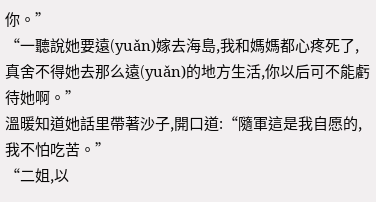你。”
“一聽說她要遠(yuǎn)嫁去海島,我和媽媽都心疼死了,真舍不得她去那么遠(yuǎn)的地方生活,你以后可不能虧待她啊。”
溫暖知道她話里帶著沙子,開口道:“隨軍這是我自愿的,我不怕吃苦。”
“二姐,以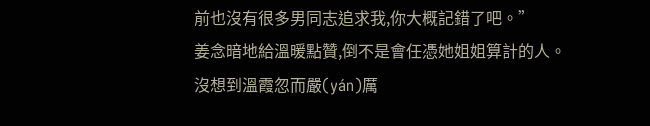前也沒有很多男同志追求我,你大概記錯了吧。”
姜念暗地給溫暖點贊,倒不是會任憑她姐姐算計的人。
沒想到溫霞忽而嚴(yán)厲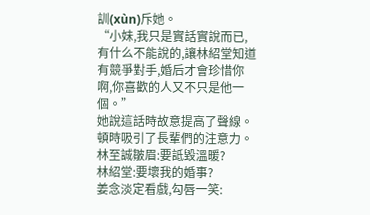訓(xùn)斥她。
“小妹,我只是實話實說而已,有什么不能說的,讓林紹堂知道有競爭對手,婚后才會珍惜你啊,你喜歡的人又不只是他一個。”
她說這話時故意提高了聲線。
頓時吸引了長輩們的注意力。
林至誠皺眉:要詆毀溫暖?
林紹堂:要壞我的婚事?
姜念淡定看戲,勾唇一笑: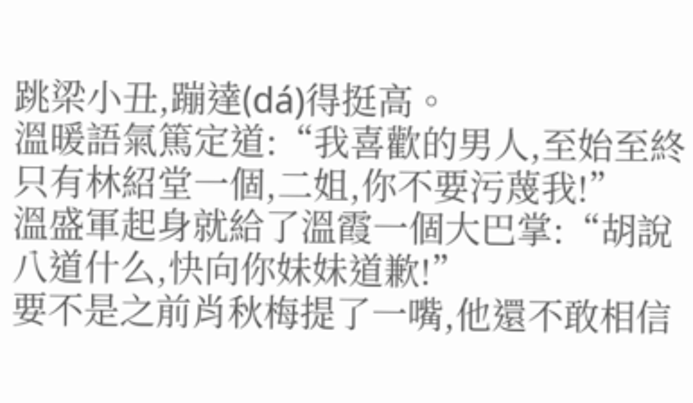跳梁小丑,蹦達(dá)得挺高。
溫暖語氣篤定道:“我喜歡的男人,至始至終只有林紹堂一個,二姐,你不要污蔑我!”
溫盛軍起身就給了溫霞一個大巴掌:“胡說八道什么,快向你妹妹道歉!”
要不是之前肖秋梅提了一嘴,他還不敢相信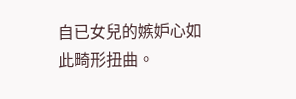自已女兒的嫉妒心如此畸形扭曲。